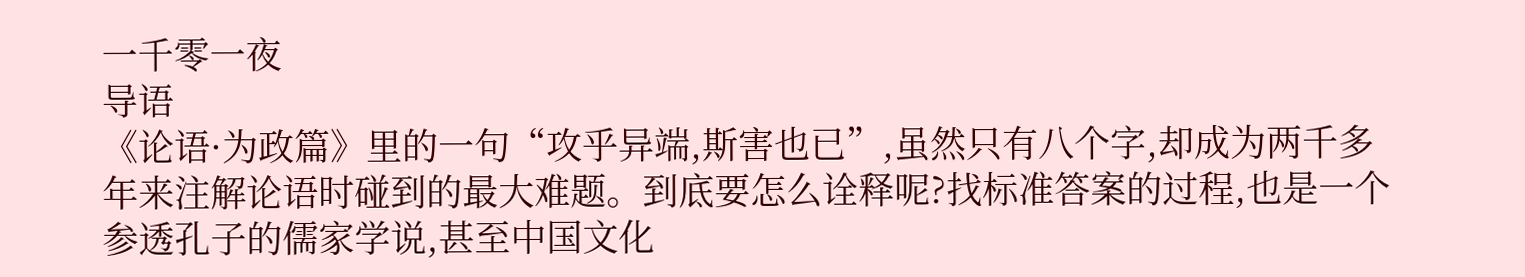一千零一夜
导语
《论语·为政篇》里的一句“攻乎异端,斯害也已”,虽然只有八个字,却成为两千多年来注解论语时碰到的最大难题。到底要怎么诠释呢?找标准答案的过程,也是一个参透孔子的儒家学说,甚至中国文化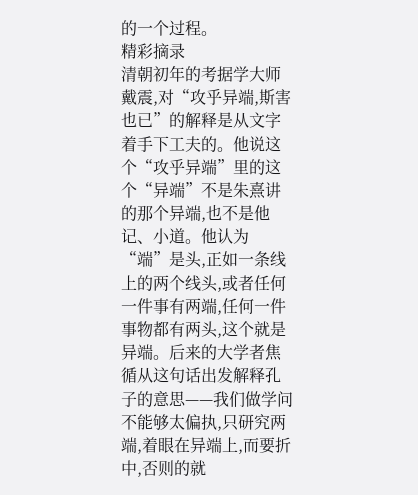的一个过程。
精彩摘录
清朝初年的考据学大师戴震,对“攻乎异端,斯害也已”的解释是从文字着手下工夫的。他说这个“攻乎异端”里的这个“异端”不是朱熹讲的那个异端,也不是他记、小道。他认为“端”是头,正如一条线上的两个线头,或者任何一件事有两端,任何一件事物都有两头,这个就是异端。后来的大学者焦循从这句话出发解释孔子的意思——我们做学问不能够太偏执,只研究两端,着眼在异端上,而要折中,否则的就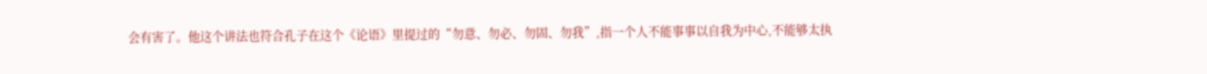会有害了。他这个讲法也符合孔子在这个《论语》里提过的“勿意、勿必、勿固、勿我”,指一个人不能事事以自我为中心,不能够太执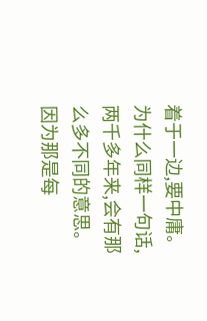着于一边,要中庸。
为什么同样一句话,两千多年来,会有那么多不同的意思。因为那是每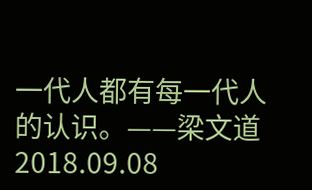一代人都有每一代人的认识。——梁文道
2018.09.08